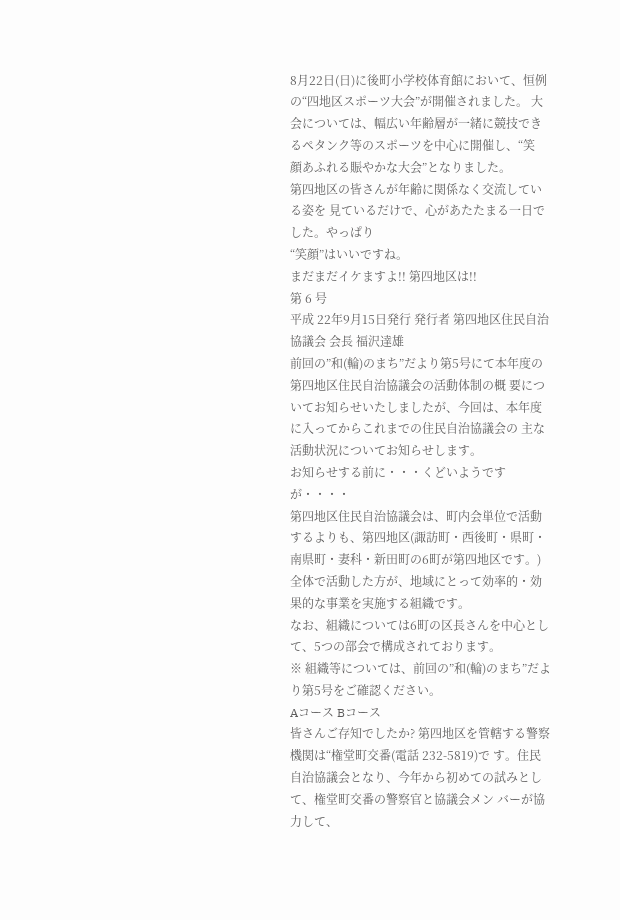8月22日(日)に後町小学校体育館において、恒例の“四地区スポーツ大会”が開催されました。 大会については、幅広い年齢層が一緒に競技できるペタンク等のスポーツを中心に開催し、“笑
顔あふれる賑やかな大会”となりました。
第四地区の皆さんが年齢に関係なく交流している姿を 見ているだけで、心があたたまる一日でした。やっぱり
“笑顔”はいいですね。
まだまだイケますよ!! 第四地区は!!
第 6 号
平成 22年9月15日発行 発行者 第四地区住民自治協議会 会長 福沢達雄
前回の”和(輪)のまち”だより第5号にて本年度の第四地区住民自治協議会の活動体制の概 要についてお知らせいたしましたが、今回は、本年度に入ってからこれまでの住民自治協議会の 主な活動状況についてお知らせします。
お知らせする前に・・・くどいようですが・・・・
第四地区住民自治協議会は、町内会単位で活動するよりも、第四地区(諏訪町・西後町・県町・ 南県町・妻科・新田町の6町が第四地区です。)全体で活動した方が、地域にとって効率的・効 果的な事業を実施する組織です。
なお、組織については6町の区長さんを中心として、5つの部会で構成されております。
※ 組織等については、前回の”和(輪)のまち”だより第5号をご確認ください。
Aコース Bコース
皆さんご存知でしたか? 第四地区を管轄する警察機関は“権堂町交番(電話 232-5819)で す。住民自治協議会となり、今年から初めての試みとして、権堂町交番の警察官と協議会メン バーが協力して、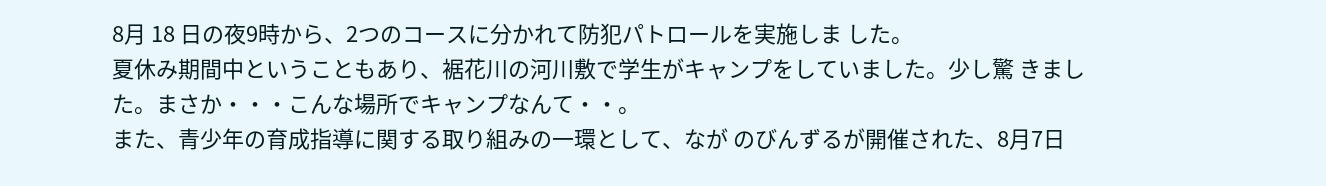8月 18 日の夜9時から、2つのコースに分かれて防犯パトロールを実施しま した。
夏休み期間中ということもあり、裾花川の河川敷で学生がキャンプをしていました。少し驚 きました。まさか・・・こんな場所でキャンプなんて・・。
また、青少年の育成指導に関する取り組みの一環として、なが のびんずるが開催された、8月7日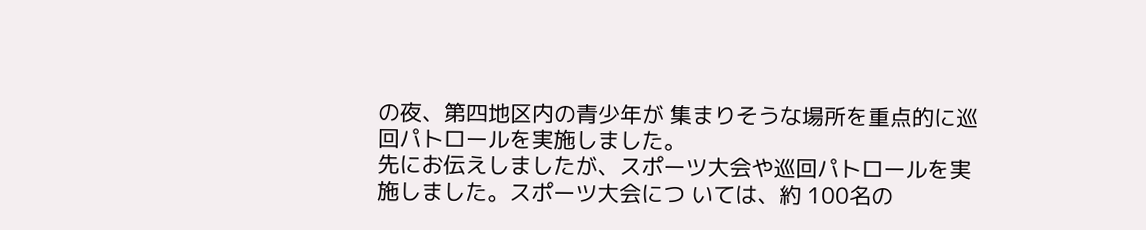の夜、第四地区内の青少年が 集まりそうな場所を重点的に巡回パトロールを実施しました。
先にお伝えしましたが、スポーツ大会や巡回パトロールを実施しました。スポーツ大会につ いては、約 100名の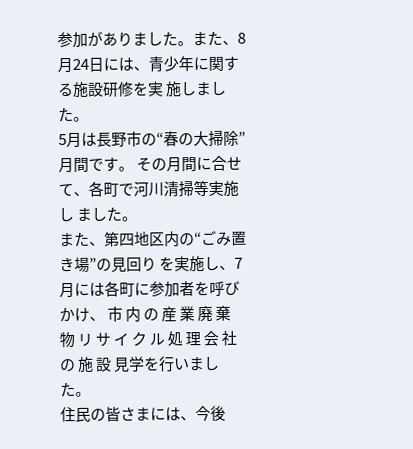参加がありました。また、8月24日には、青少年に関する施設研修を実 施しました。
5月は長野市の“春の大掃除”月間です。 その月間に合せて、各町で河川清掃等実施し ました。
また、第四地区内の“ごみ置き場”の見回り を実施し、7月には各町に参加者を呼びかけ、 市 内 の 産 業 廃 棄 物 リ サ イ ク ル 処 理 会 社 の 施 設 見学を行いました。
住民の皆さまには、今後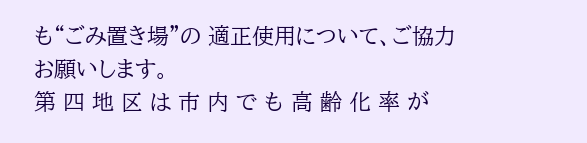も“ごみ置き場”の 適正使用について、ご協力お願いします。
第 四 地 区 は 市 内 で も 高 齢 化 率 が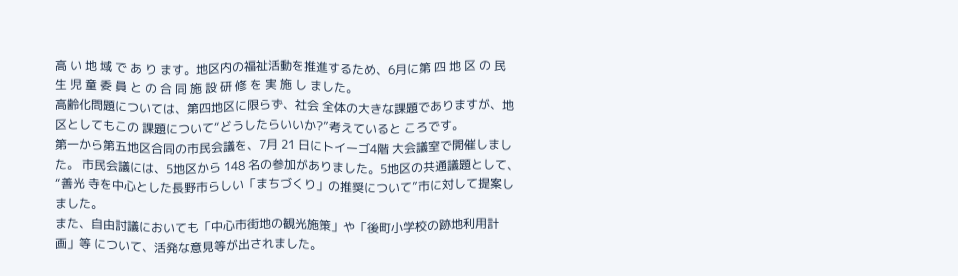高 い 地 域 で あ り ます。地区内の福祉活動を推進するため、6月に第 四 地 区 の 民 生 児 童 委 員 と の 合 同 施 設 研 修 を 実 施 し ました。
高齢化問題については、第四地区に限らず、社会 全体の大きな課題でありますが、地区としてもこの 課題について“どうしたらいいか?”考えていると ころです。
第一から第五地区合同の市民会議を、7月 21 日にトイーゴ4階 大会議室で開催しました。 市民会議には、5地区から 148 名の参加がありました。5地区の共通議題として、“善光 寺を中心とした長野市らしい「まちづくり」の推奨について”市に対して提案しました。
また、自由討議においても「中心市街地の観光施策」や「後町小学校の跡地利用計画」等 について、活発な意見等が出されました。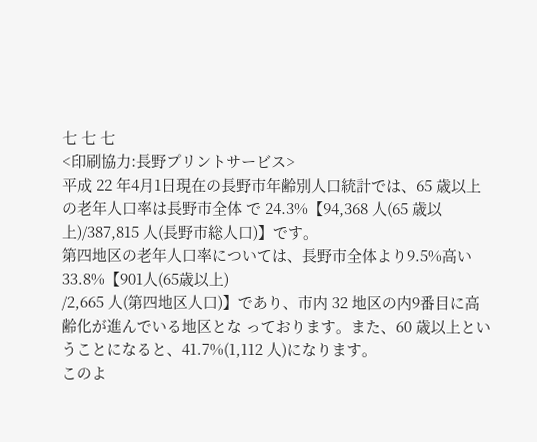七 七 七
<印刷協力:長野プリントサービス>
平成 22 年4月1日現在の長野市年齢別人口統計では、65 歳以上の老年人口率は長野市全体 で 24.3%【94,368 人(65 歳以上)/387,815 人(長野市総人口)】です。
第四地区の老年人口率については、長野市全体より9.5%高い33.8%【901人(65歳以上)
/2,665 人(第四地区人口)】であり、市内 32 地区の内9番目に高齢化が進んでいる地区とな っております。また、60 歳以上ということになると、41.7%(1,112 人)になります。
このよ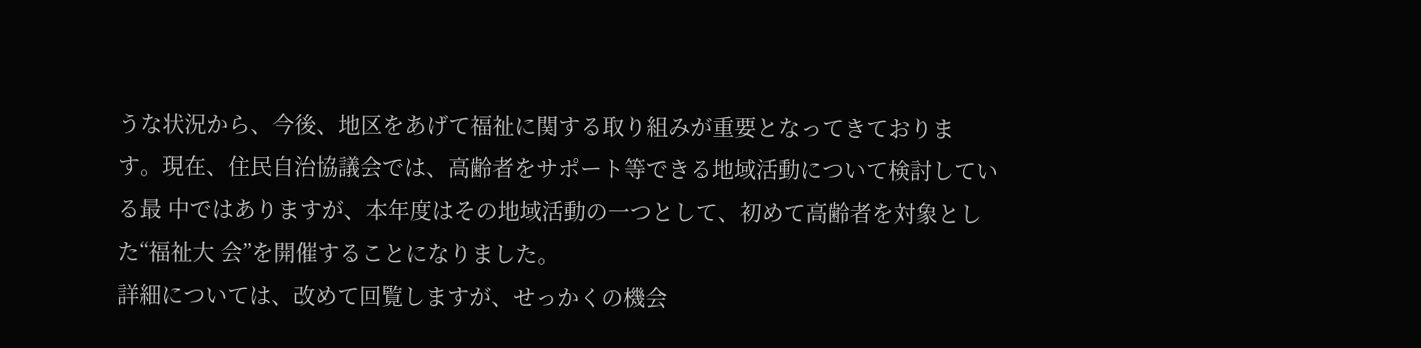うな状況から、今後、地区をあげて福祉に関する取り組みが重要となってきておりま す。現在、住民自治協議会では、高齢者をサポート等できる地域活動について検討している最 中ではありますが、本年度はその地域活動の一つとして、初めて高齢者を対象とした“福祉大 会”を開催することになりました。
詳細については、改めて回覧しますが、せっかくの機会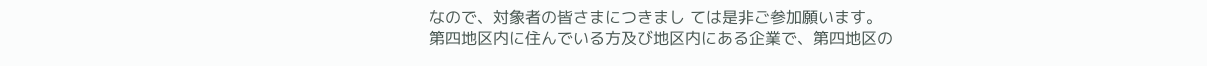なので、対象者の皆さまにつきまし ては是非ご参加願います。
第四地区内に住んでいる方及び地区内にある企業で、第四地区の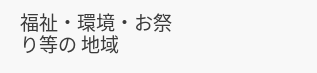福祉・環境・お祭り等の 地域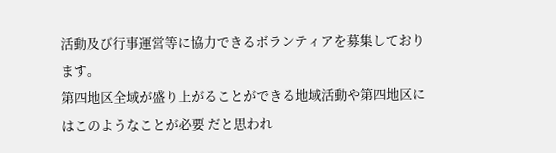活動及び行事運営等に協力できるボランティアを募集しております。
第四地区全域が盛り上がることができる地域活動や第四地区にはこのようなことが必要 だと思われ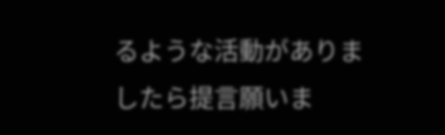るような活動がありましたら提言願いま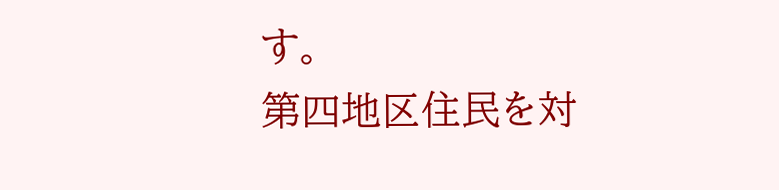す。
第四地区住民を対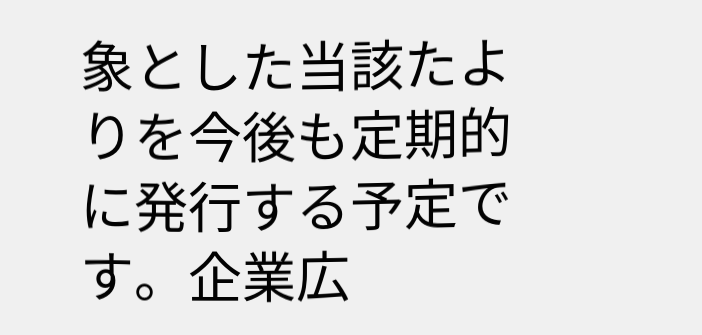象とした当該たよりを今後も定期的に発行する予定です。企業広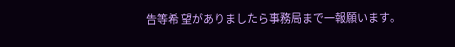告等希 望がありましたら事務局まで一報願います。